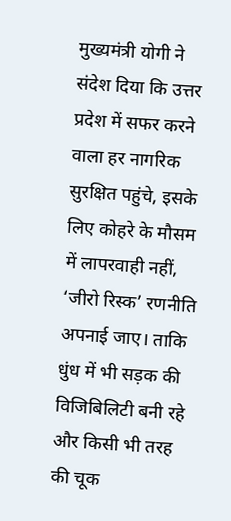मुख्यमंत्री योगी ने संदेश दिया कि उत्तर प्रदेश में सफर करने वाला हर नागरिक सुरक्षित पहुंचे, इसके लिए कोहरे के मौसम में लापरवाही नहीं, ‘जीरो रिस्क’ रणनीति अपनाई जाए। ताकि धुंध में भी सड़क की विजिबिलिटी बनी रहे और किसी भी तरह की चूक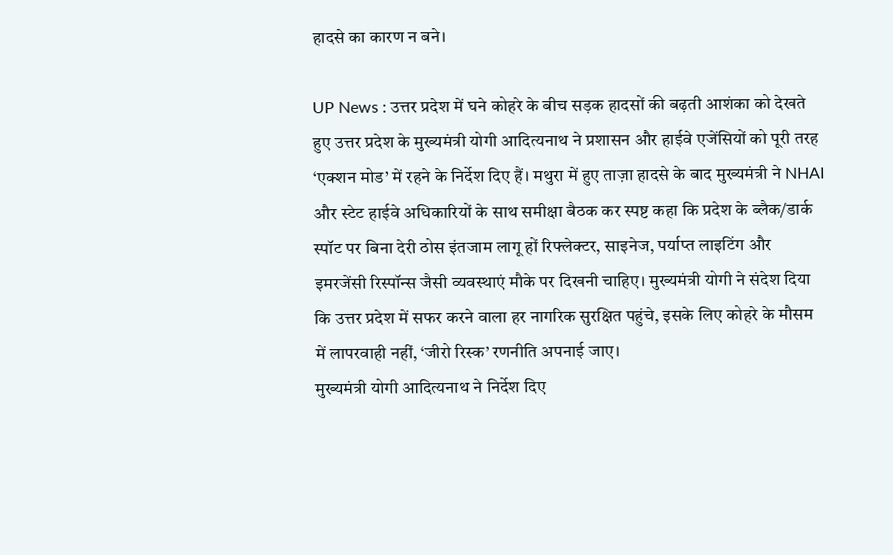हादसे का कारण न बने।

UP News : उत्तर प्रदेश में घने कोहरे के बीच सड़क हादसों की बढ़ती आशंका को देखते हुए उत्तर प्रदेश के मुख्यमंत्री योगी आदित्यनाथ ने प्रशासन और हाईवे एजेंसियों को पूरी तरह ‘एक्शन मोड’ में रहने के निर्देश दिए हैं। मथुरा में हुए ताज़ा हादसे के बाद मुख्यमंत्री ने NHAI और स्टेट हाईवे अधिकारियों के साथ समीक्षा बैठक कर स्पष्ट कहा कि प्रदेश के ब्लैक/डार्क स्पॉट पर बिना देरी ठोस इंतजाम लागू हों रिफ्लेक्टर, साइनेज, पर्याप्त लाइटिंग और इमरजेंसी रिस्पॉन्स जैसी व्यवस्थाएं मौके पर दिखनी चाहिए। मुख्यमंत्री योगी ने संदेश दिया कि उत्तर प्रदेश में सफर करने वाला हर नागरिक सुरक्षित पहुंचे, इसके लिए कोहरे के मौसम में लापरवाही नहीं, ‘जीरो रिस्क’ रणनीति अपनाई जाए।
मुख्यमंत्री योगी आदित्यनाथ ने निर्देश दिए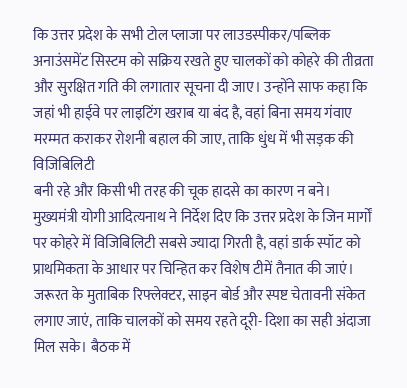कि उत्तर प्रदेश के सभी टोल प्लाजा पर लाउडस्पीकर/पब्लिक अनाउंसमेंट सिस्टम को सक्रिय रखते हुए चालकों को कोहरे की तीव्रता और सुरक्षित गति की लगातार सूचना दी जाए। उन्होंने साफ कहा कि जहां भी हाईवे पर लाइटिंग खराब या बंद है, वहां बिना समय गंवाए मरम्मत कराकर रोशनी बहाल की जाए, ताकि धुंध में भी सड़क की विजिबिलिटी
बनी रहे और किसी भी तरह की चूक हादसे का कारण न बने।
मुख्यमंत्री योगी आदित्यनाथ ने निर्देश दिए कि उत्तर प्रदेश के जिन मार्गों पर कोहरे में विजिबिलिटी सबसे ज्यादा गिरती है, वहां डार्क स्पॉट को प्राथमिकता के आधार पर चिन्हित कर विशेष टीमें तैनात की जाएं। जरूरत के मुताबिक रिफ्लेक्टर, साइन बोर्ड और स्पष्ट चेतावनी संकेत लगाए जाएं, ताकि चालकों को समय रहते दूरी- दिशा का सही अंदाजा मिल सके। बैठक में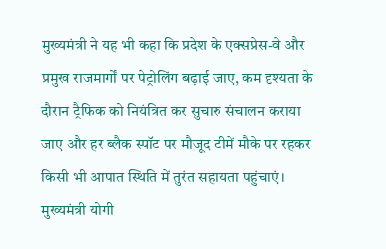मुख्यमंत्री ने यह भी कहा कि प्रदेश के एक्सप्रेस-वे और प्रमुख राजमार्गों पर पेट्रोलिंग बढ़ाई जाए, कम दृश्यता के दौरान ट्रैफिक को नियंत्रित कर सुचारु संचालन कराया जाए और हर ब्लैक स्पॉट पर मौजूद टीमें मौके पर रहकर किसी भी आपात स्थिति में तुरंत सहायता पहुंचाएं।
मुख्यमंत्री योगी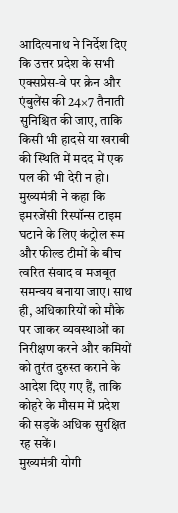आदित्यनाथ ने निर्देश दिए कि उत्तर प्रदेश के सभी एक्सप्रेस-वे पर क्रेन और एंबुलेंस की 24×7 तैनाती सुनिश्चित की जाए, ताकि किसी भी हादसे या खराबी की स्थिति में मदद में एक पल की भी देरी न हो। मुख्यमंत्री ने कहा कि इमरजेंसी रिस्पॉन्स टाइम घटाने के लिए कंट्रोल रूम और फील्ड टीमों के बीच त्वरित संवाद व मजबूत समन्वय बनाया जाए। साथ ही, अधिकारियों को मौके पर जाकर व्यवस्थाओं का निरीक्षण करने और कमियों को तुरंत दुरुस्त कराने के आदेश दिए गए हैं, ताकि कोहरे के मौसम में प्रदेश की सड़कें अधिक सुरक्षित रह सकें।
मुख्यमंत्री योगी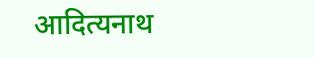आदित्यनाथ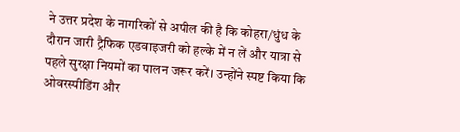ने उत्तर प्रदेश के नागरिकों से अपील की है कि कोहरा/धुंध के दौरान जारी ट्रैफिक एडवाइजरी को हल्के में न लें और यात्रा से पहले सुरक्षा नियमों का पालन जरूर करें। उन्होंने स्पष्ट किया कि ओवरस्पीडिंग और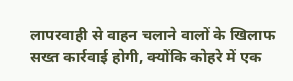लापरवाही से वाहन चलाने वालों के खिलाफ सख्त कार्रवाई होगी, क्योंकि कोहरे में एक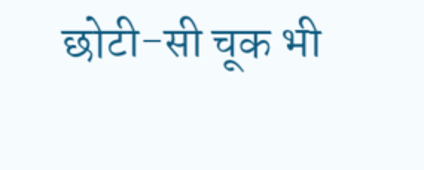छोटी-सी चूक भी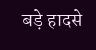बड़े हादसे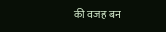की वजह बन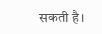सकती है।